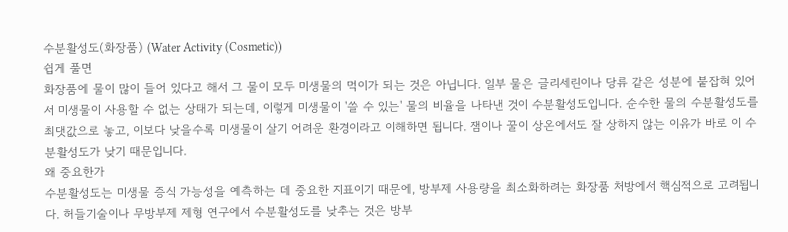수분활성도(화장품) (Water Activity (Cosmetic))
쉽게 풀면
화장품에 물이 많이 들어 있다고 해서 그 물이 모두 미생물의 먹이가 되는 것은 아닙니다. 일부 물은 글리세린이나 당류 같은 성분에 붙잡혀 있어서 미생물이 사용할 수 없는 상태가 되는데, 이렇게 미생물이 '쓸 수 있는' 물의 비율을 나타낸 것이 수분활성도입니다. 순수한 물의 수분활성도를 최댓값으로 놓고, 이보다 낮을수록 미생물이 살기 어려운 환경이라고 이해하면 됩니다. 잼이나 꿀이 상온에서도 잘 상하지 않는 이유가 바로 이 수분활성도가 낮기 때문입니다.
왜 중요한가
수분활성도는 미생물 증식 가능성을 예측하는 데 중요한 지표이기 때문에, 방부제 사용량을 최소화하려는 화장품 처방에서 핵심적으로 고려됩니다. 허들기술이나 무방부제 제형 연구에서 수분활성도를 낮추는 것은 방부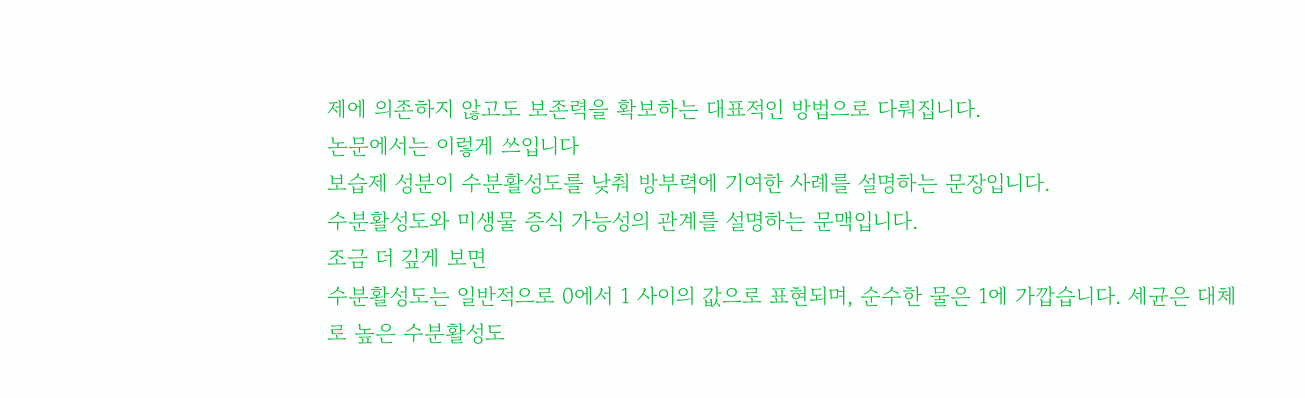제에 의존하지 않고도 보존력을 확보하는 대표적인 방법으로 다뤄집니다.
논문에서는 이렇게 쓰입니다
보습제 성분이 수분활성도를 낮춰 방부력에 기여한 사례를 설명하는 문장입니다.
수분활성도와 미생물 증식 가능성의 관계를 설명하는 문맥입니다.
조금 더 깊게 보면
수분활성도는 일반적으로 0에서 1 사이의 값으로 표현되며, 순수한 물은 1에 가깝습니다. 세균은 대체로 높은 수분활성도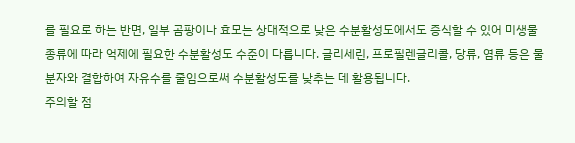를 필요로 하는 반면, 일부 곰팡이나 효모는 상대적으로 낮은 수분활성도에서도 증식할 수 있어 미생물 종류에 따라 억제에 필요한 수분활성도 수준이 다릅니다. 글리세린, 프로필렌글리콜, 당류, 염류 등은 물 분자와 결합하여 자유수를 줄임으로써 수분활성도를 낮추는 데 활용됩니다.
주의할 점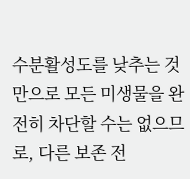수분활성도를 낮추는 것만으로 모든 미생물을 완전히 차단할 수는 없으므로, 다른 보존 전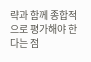략과 함께 종합적으로 평가해야 한다는 점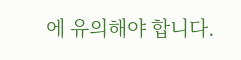에 유의해야 합니다.